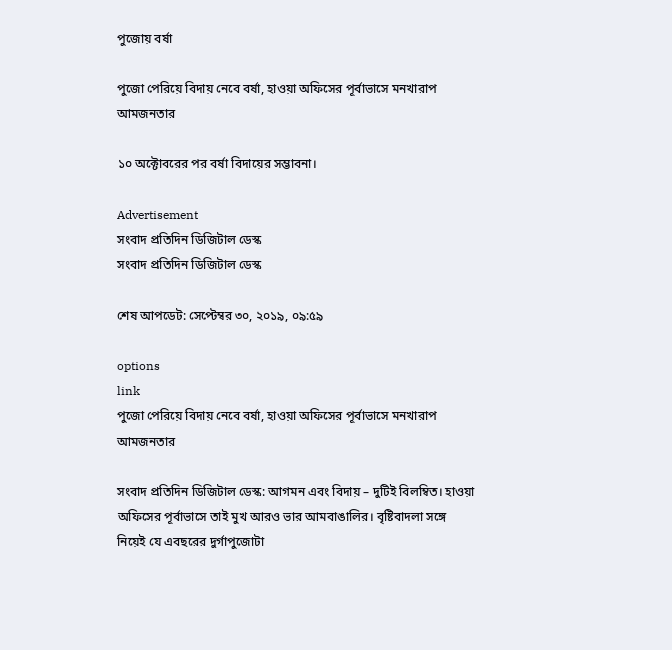পুজোয় বর্ষা

পুজো পেরিয়ে বিদায় নেবে বর্ষা, হাওয়া অফিসের পূর্বাভাসে মনখারাপ আমজনতার

১০ অক্টোবরের পর বর্ষা বিদায়ের সম্ভাবনা।

Advertisement
সংবাদ প্রতিদিন ডিজিটাল ডেস্ক
সংবাদ প্রতিদিন ডিজিটাল ডেস্ক

শেষ আপডেট: সেপ্টেম্বর ৩০, ২০১৯, ০৯:৫৯

options
link
পুজো পেরিয়ে বিদায় নেবে বর্ষা, হাওয়া অফিসের পূর্বাভাসে মনখারাপ আমজনতার

সংবাদ প্রতিদিন ডিজিটাল ডেস্ক: আগমন এবং বিদায় – দুটিই বিলম্বিত। হাওয়া অফিসের পূর্বাভাসে তাই মুখ আরও ভার আমবাঙালির। বৃষ্টিবাদলা সঙ্গে নিয়েই যে এবছরের দুর্গাপুজোটা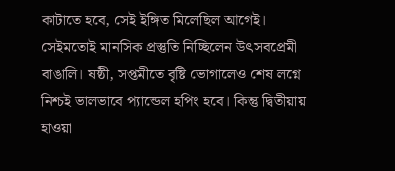কাটাতে হবে, সেই ইঙ্গিত মিলেছিল আগেই। সেইমতোই মানসিক প্রস্তুতি নিচ্ছিলেন উৎসবপ্রেমী বাঙালি। ষষ্ঠী, সপ্তমীতে বৃষ্টি ভোগালেও শেষ লগ্নে নিশ্চই ভালভাবে প্যান্ডেল হপিং হবে। কিন্তু দ্বিতীয়ায় হাওয়া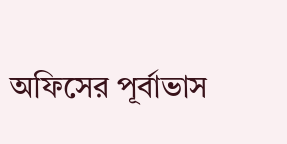অফিসের পূর্বাভাস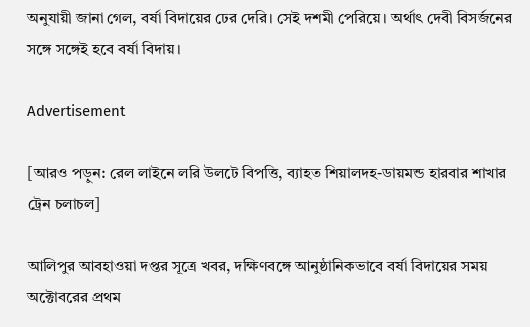অনুযায়ী জানা গেল, বর্ষা বিদায়ের ঢের দেরি। সেই দশমী পেরিয়ে। অর্থাৎ দেবী বিসর্জনের সঙ্গে সঙ্গেই হবে বর্ষা বিদায়।

Advertisement

[আরও পড়ুন: রেল লাইনে লরি উলটে বিপত্তি, ব্যাহত শিয়ালদহ-ডায়মন্ড হারবার শাখার ট্রেন চলাচল]

আলিপুর আবহাওয়া দপ্তর সূত্রে খবর, দক্ষিণবঙ্গে আনুষ্ঠানিকভাবে বর্ষা বিদায়ের সময় অক্টোবরের প্রথম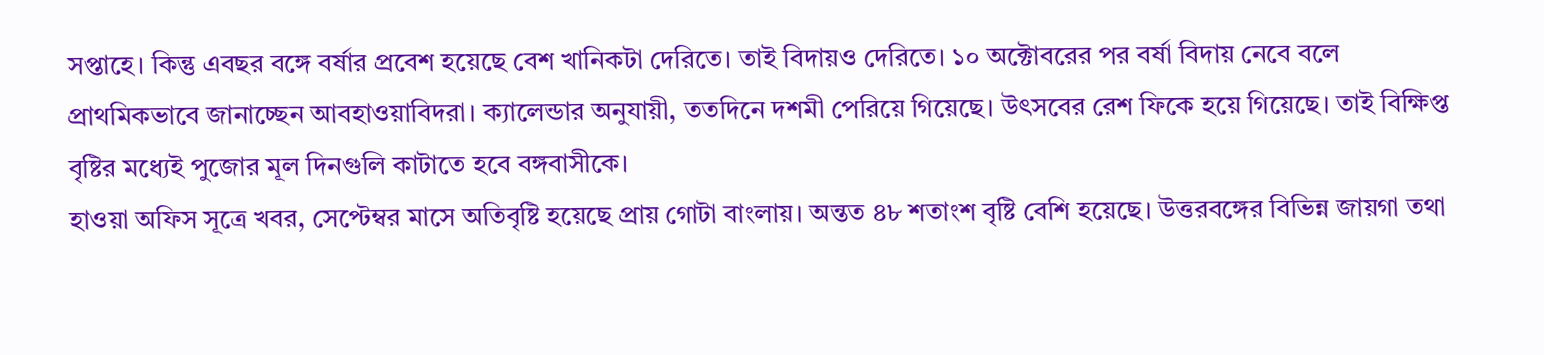সপ্তাহে। কিন্তু এবছর বঙ্গে বর্ষার প্রবেশ হয়েছে বেশ খানিকটা দেরিতে। তাই বিদায়ও দেরিতে। ১০ অক্টোবরের পর বর্ষা বিদায় নেবে বলে প্রাথমিকভাবে জানাচ্ছেন আবহাওয়াবিদরা। ক্যালেন্ডার অনুযায়ী, ততদিনে দশমী পেরিয়ে গিয়েছে। উৎসবের রেশ ফিকে হয়ে গিয়েছে। তাই বিক্ষিপ্ত বৃষ্টির মধ্যেই পুজোর মূল দিনগুলি কাটাতে হবে বঙ্গবাসীকে।
হাওয়া অফিস সূত্রে খবর, সেপ্টেম্বর মাসে অতিবৃষ্টি হয়েছে প্রায় গোটা বাংলায়। অন্তত ৪৮ শতাংশ বৃষ্টি বেশি হয়েছে। উত্তরবঙ্গের বিভিন্ন জায়গা তথা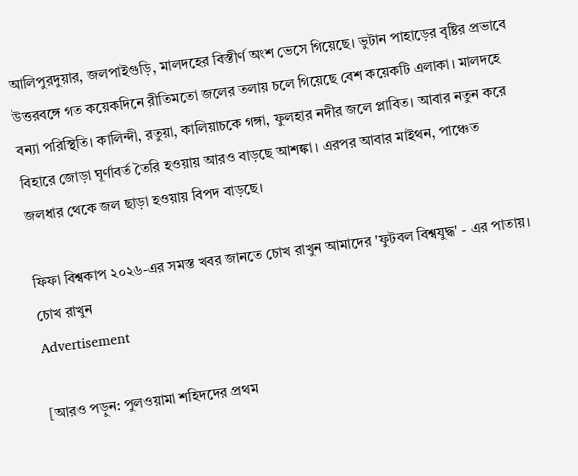আলিপুরদুয়ার, জলপাইগুড়ি, মালদহের বিস্তীর্ণ অংশ ভেসে গিয়েছে। ভুটান পাহাড়ের বৃষ্টির প্রভাবে উত্তরবঙ্গে গত কয়েকদিনে রীতিমতো জলের তলায় চলে গিয়েছে বেশ কয়েকটি এলাকা। মালদহে বন্যা পরিস্থিতি। কালিন্দী, রতুয়া, কালিয়াচকে গঙ্গা, ফুলহার নদীর জলে প্লাবিত। আবার নতুন করে বিহারে জোড়া ঘূর্ণাবর্ত তৈরি হওয়ায় আরও বাড়ছে আশঙ্কা। এরপর আবার মাইথন, পাঞ্চেত জলধার থেকে জল ছাড়া হওয়ায় বিপদ বাড়ছে।

ফিফা বিশ্বকাপ ২০২৬-এর সমস্ত খবর জানতে চোখ রাখুন আমাদের 'ফুটবল বিশ্বযুদ্ধ' - এর পাতায়।
চোখ রাখুন
Advertisement

[আরও পড়ুন: পুলওয়ামা শহিদদের প্রথম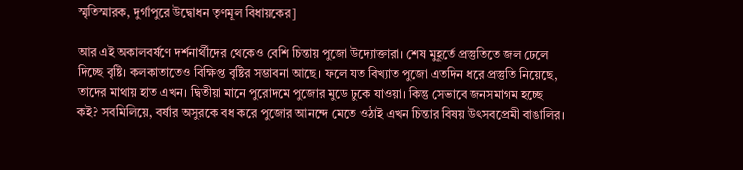স্মৃতিস্মারক, দুর্গাপুরে উদ্বোধন তৃণমূল বিধায়কের]

আর এই অকালবর্ষণে দর্শনার্থীদের থেকেও বেশি চিন্তায় পুজো উদ্যোক্তারা। শেষ মুহূর্তে প্রস্তুতিতে জল ঢেলে দিচ্ছে বৃষ্টি। কলকাতাতেও বিক্ষিপ্ত বৃষ্টির সম্ভাবনা আছে। ফলে যত বিখ্যাত পুজো এতদিন ধরে প্রস্তুতি নিয়েছে, তাদের মাথায় হাত এখন। দ্বিতীয়া মানে পুরোদমে পুজোর মুডে ঢুকে যাওয়া। কিন্তু সেভাবে জনসমাগম হচ্ছে কই? সবমিলিয়ে, বর্ষার অসুরকে বধ করে পুজোর আনন্দে মেতে ওঠাই এখন চিন্তার বিষয় উৎসবপ্রেমী বাঙালির।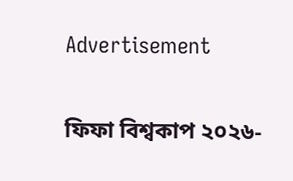Advertisement

ফিফা বিশ্বকাপ ২০২৬-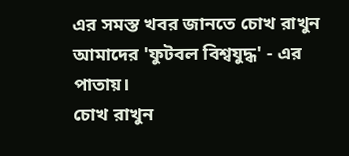এর সমস্ত খবর জানতে চোখ রাখুন আমাদের 'ফুটবল বিশ্বযুদ্ধ' - এর পাতায়।
চোখ রাখুন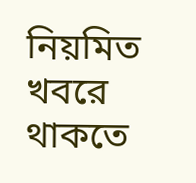নিয়মিত খবরে থাকতে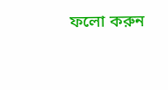ফলো করুন